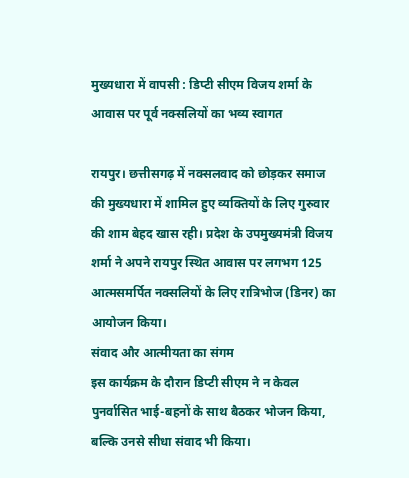मुख्यधारा में वापसी : डिप्टी सीएम विजय शर्मा के आवास पर पूर्व नक्सलियों का भव्य स्वागत

रायपुर। छत्तीसगढ़ में नक्सलवाद को छोड़कर समाज की मुख्यधारा में शामिल हुए व्यक्तियों के लिए गुरुवार की शाम बेहद खास रही। प्रदेश के उपमुख्यमंत्री विजय शर्मा ने अपने रायपुर स्थित आवास पर लगभग 125 आत्मसमर्पित नक्सलियों के लिए रात्रिभोज (डिनर) का आयोजन किया।
संवाद और आत्मीयता का संगम
इस कार्यक्रम के दौरान डिप्टी सीएम ने न केवल पुनर्वासित भाई-बहनों के साथ बैठकर भोजन किया, बल्कि उनसे सीधा संवाद भी किया।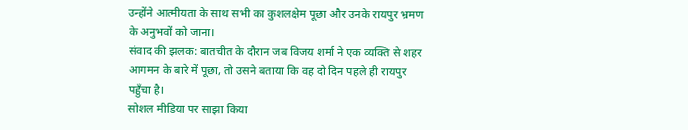उन्होंने आत्मीयता के साथ सभी का कुशलक्षेम पूछा और उनके रायपुर भ्रमण के अनुभवों को जाना।
संवाद की झलक: बातचीत के दौरान जब विजय शर्मा ने एक व्यक्ति से शहर आगमन के बारे में पूछा, तो उसने बताया कि वह दो दिन पहले ही रायपुर पहुँचा है।
सोशल मीडिया पर साझा किया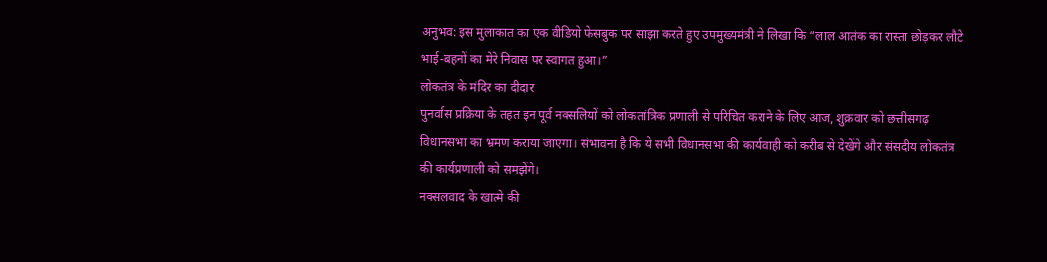अनुभव: इस मुलाकात का एक वीडियो फेसबुक पर साझा करते हुए उपमुख्यमंत्री ने लिखा कि “लाल आतंक का रास्ता छोड़कर लौटे भाई-बहनों का मेरे निवास पर स्वागत हुआ।”
लोकतंत्र के मंदिर का दीदार
पुनर्वास प्रक्रिया के तहत इन पूर्व नक्सलियों को लोकतांत्रिक प्रणाली से परिचित कराने के लिए आज, शुक्रवार को छत्तीसगढ़ विधानसभा का भ्रमण कराया जाएगा। संभावना है कि ये सभी विधानसभा की कार्यवाही को करीब से देखेंगे और संसदीय लोकतंत्र की कार्यप्रणाली को समझेंगे।
नक्सलवाद के खात्मे की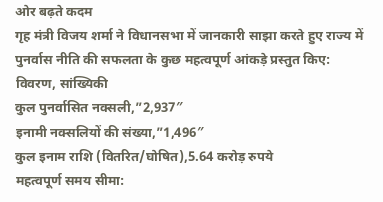ओर बढ़ते कदम
गृह मंत्री विजय शर्मा ने विधानसभा में जानकारी साझा करते हुए राज्य में पुनर्वास नीति की सफलता के कुछ महत्वपूर्ण आंकड़े प्रस्तुत किए:
विवरण, सांख्यिकी
कुल पुनर्वासित नक्सली,”2,937″
इनामी नक्सलियों की संख्या,”1,496″
कुल इनाम राशि (वितरित/घोषित),5.64 करोड़ रुपये
महत्वपूर्ण समय सीमा: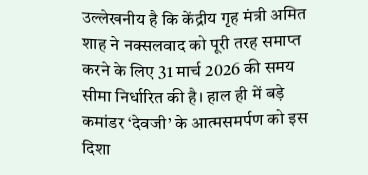उल्लेखनीय है कि केंद्रीय गृह मंत्री अमित शाह ने नक्सलवाद को पूरी तरह समाप्त करने के लिए 31 मार्च 2026 की समय सीमा निर्धारित की है। हाल ही में बड़े कमांडर ‘देवजी’ के आत्मसमर्पण को इस दिशा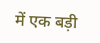में एक बड़ी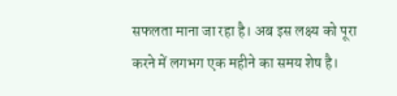सफलता माना जा रहा है। अब इस लक्ष्य को पूरा करने में लगभग एक महीने का समय शेष है।